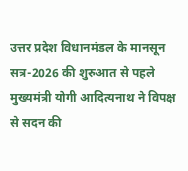उत्तर प्रदेश विधानमंडल के मानसून सत्र-2026 की शुरुआत से पहले मुख्यमंत्री योगी आदित्यनाथ ने विपक्ष से सदन की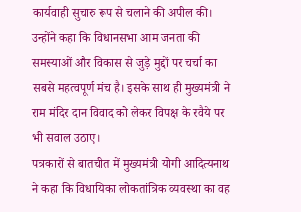कार्यवाही सुचारु रूप से चलाने की अपील की। उन्होंने कहा कि विधानसभा आम जनता की समस्याओं और विकास से जुड़े मुद्दों पर चर्चा का सबसे महत्वपूर्ण मंच है। इसके साथ ही मुख्यमंत्री ने राम मंदिर दान विवाद को लेकर विपक्ष के रवैये पर भी सवाल उठाए।
पत्रकारों से बातचीत में मुख्यमंत्री योगी आदित्यनाथ ने कहा कि विधायिका लोकतांत्रिक व्यवस्था का वह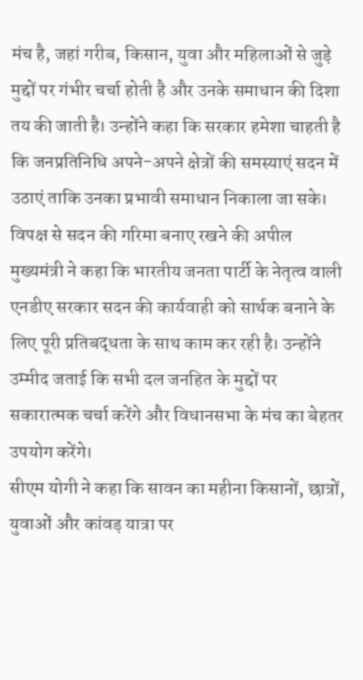मंच है, जहां गरीब, किसान, युवा और महिलाओं से जुड़े मुद्दों पर गंभीर चर्चा होती है और उनके समाधान की दिशा तय की जाती है। उन्होंने कहा कि सरकार हमेशा चाहती है कि जनप्रतिनिधि अपने-अपने क्षेत्रों की समस्याएं सदन में उठाएं ताकि उनका प्रभावी समाधान निकाला जा सके।
विपक्ष से सदन की गरिमा बनाए रखने की अपील
मुख्यमंत्री ने कहा कि भारतीय जनता पार्टी के नेतृत्व वाली एनडीए सरकार सदन की कार्यवाही को सार्थक बनाने के लिए पूरी प्रतिबद्धता के साथ काम कर रही है। उन्होंने उम्मीद जताई कि सभी दल जनहित के मुद्दों पर सकारात्मक चर्चा करेंगे और विधानसभा के मंच का बेहतर उपयोग करेंगे।
सीएम योगी ने कहा कि सावन का महीना किसानों, छात्रों, युवाओं और कांवड़ यात्रा पर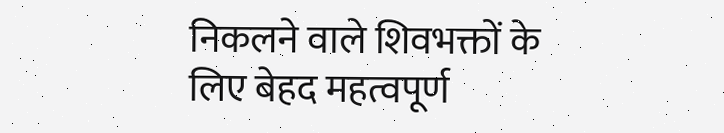निकलने वाले शिवभक्तों के लिए बेहद महत्वपूर्ण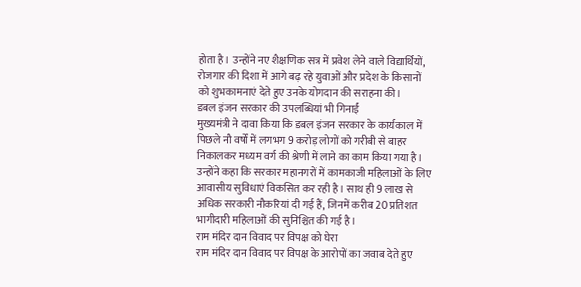होता है। उन्होंने नए शैक्षणिक सत्र में प्रवेश लेने वाले विद्यार्थियों, रोजगार की दिशा में आगे बढ़ रहे युवाओं और प्रदेश के किसानों को शुभकामनाएं देते हुए उनके योगदान की सराहना की।
डबल इंजन सरकार की उपलब्धियां भी गिनाईं
मुख्यमंत्री ने दावा किया कि डबल इंजन सरकार के कार्यकाल में पिछले नौ वर्षों में लगभग 9 करोड़ लोगों को गरीबी से बाहर निकालकर मध्यम वर्ग की श्रेणी में लाने का काम किया गया है। उन्होंने कहा कि सरकार महानगरों में कामकाजी महिलाओं के लिए आवासीय सुविधाएं विकसित कर रही है। साथ ही 9 लाख से अधिक सरकारी नौकरियां दी गई हैं, जिनमें करीब 20 प्रतिशत भागीदारी महिलाओं की सुनिश्चित की गई है।
राम मंदिर दान विवाद पर विपक्ष को घेरा
राम मंदिर दान विवाद पर विपक्ष के आरोपों का जवाब देते हुए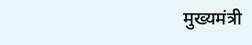मुख्यमंत्री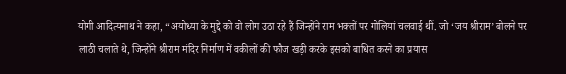योगी आदित्यनाथ ने कहा, “अयोध्या के मुद्दे को वो लोग उठा रहे हैं जिन्होंने राम भक्तों पर गोलियां चलवाई थीं. जो ‘जय श्रीराम’ बोलने पर लाठी चलाते थे, जिन्होंने श्रीराम मंदिर निर्माण में वकीलों की फौज खड़ी करके इसको बाधित करने का प्रयास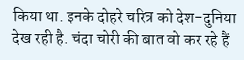किया था. इनके दोहरे चरित्र को देश-दुनिया देख रही है. चंदा चोरी की बात वो कर रहे हैं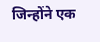जिन्होंने एक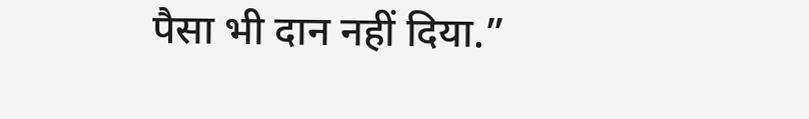पैसा भी दान नहीं दिया.”